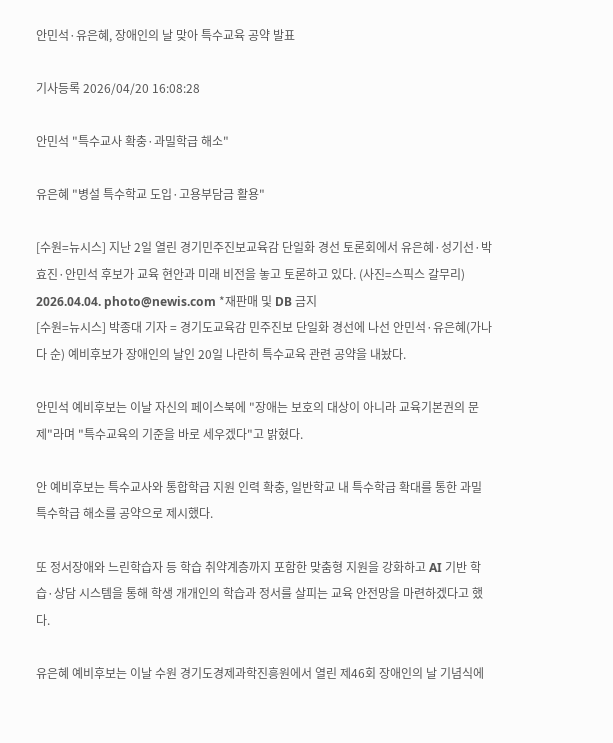안민석·유은혜, 장애인의 날 맞아 특수교육 공약 발표

기사등록 2026/04/20 16:08:28

안민석 "특수교사 확충·과밀학급 해소"

유은혜 "병설 특수학교 도입·고용부담금 활용"

[수원=뉴시스] 지난 2일 열린 경기민주진보교육감 단일화 경선 토론회에서 유은혜·성기선·박효진·안민석 후보가 교육 현안과 미래 비전을 놓고 토론하고 있다. (사진=스픽스 갈무리) 2026.04.04. photo@newis.com *재판매 및 DB 금지
[수원=뉴시스] 박종대 기자 = 경기도교육감 민주진보 단일화 경선에 나선 안민석·유은혜(가나다 순) 예비후보가 장애인의 날인 20일 나란히 특수교육 관련 공약을 내놨다.

안민석 예비후보는 이날 자신의 페이스북에 "장애는 보호의 대상이 아니라 교육기본권의 문제"라며 "특수교육의 기준을 바로 세우겠다"고 밝혔다.

안 예비후보는 특수교사와 통합학급 지원 인력 확충, 일반학교 내 특수학급 확대를 통한 과밀 특수학급 해소를 공약으로 제시했다.

또 정서장애와 느린학습자 등 학습 취약계층까지 포함한 맞춤형 지원을 강화하고 AI 기반 학습·상담 시스템을 통해 학생 개개인의 학습과 정서를 살피는 교육 안전망을 마련하겠다고 했다.

유은혜 예비후보는 이날 수원 경기도경제과학진흥원에서 열린 제46회 장애인의 날 기념식에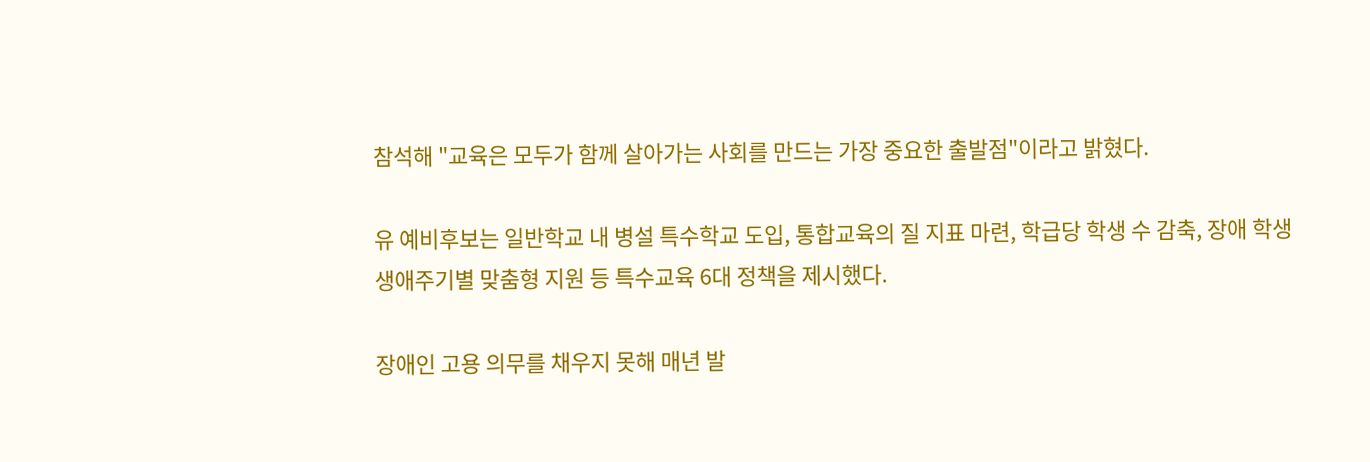참석해 "교육은 모두가 함께 살아가는 사회를 만드는 가장 중요한 출발점"이라고 밝혔다.

유 예비후보는 일반학교 내 병설 특수학교 도입, 통합교육의 질 지표 마련, 학급당 학생 수 감축, 장애 학생 생애주기별 맞춤형 지원 등 특수교육 6대 정책을 제시했다.

장애인 고용 의무를 채우지 못해 매년 발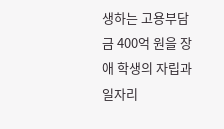생하는 고용부담금 400억 원을 장애 학생의 자립과 일자리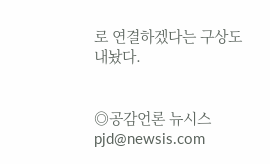로 연결하겠다는 구상도 내놨다.


◎공감언론 뉴시스 pjd@newsis.com